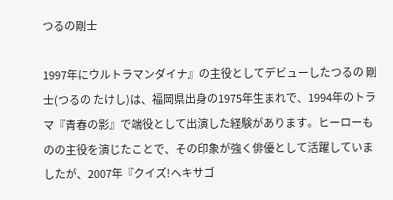つるの剛士

1997年にウルトラマンダイナ』の主役としてデビューしたつるの 剛士(つるの たけし)は、福岡県出身の1975年生まれで、1994年のトラマ『青春の影』で端役として出演した経験があります。ヒーローものの主役を演じたことで、その印象が強く俳優として活躍していましたが、2007年『クイズ!ヘキサゴ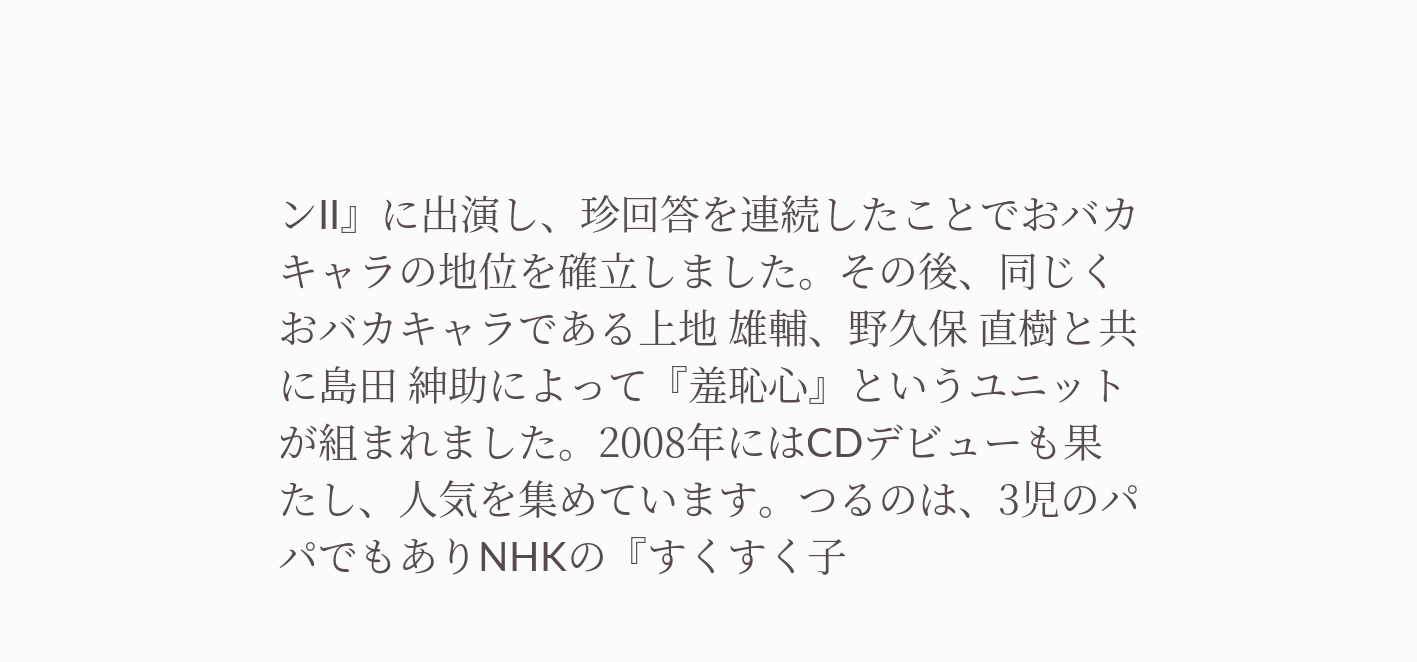ンII』に出演し、珍回答を連続したことでおバカキャラの地位を確立しました。その後、同じくおバカキャラである上地 雄輔、野久保 直樹と共に島田 紳助によって『羞恥心』というユニットが組まれました。2008年にはCDデビューも果たし、人気を集めています。つるのは、3児のパパでもありNHKの『すくすく子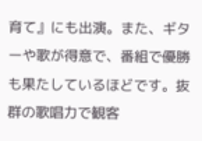育て』にも出演。また、ギターや歌が得意で、番組で優勝も果たしているほどです。抜群の歌唱力で観客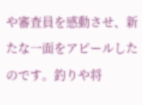や審査員を感動させ、新たな一面をアピールしたのです。釣りや将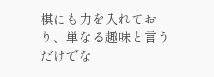棋にも力を入れており、単なる趣味と言うだけでな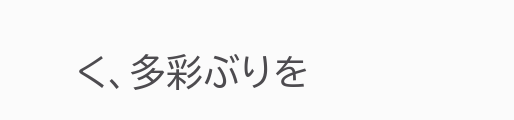く、多彩ぶりを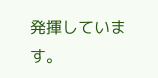発揮しています。